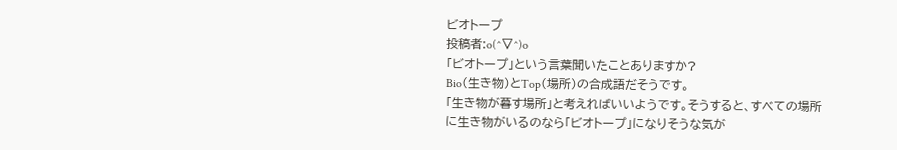ビオトープ
投稿者:o(^▽^)o
「ビオトープ」という言葉聞いたことありますか?
Bio(生き物)とTop(場所)の合成語だそうです。
「生き物が暮す場所」と考えればいいようです。そうすると、すべての場所に生き物がいるのなら「ビオトープ」になりそうな気が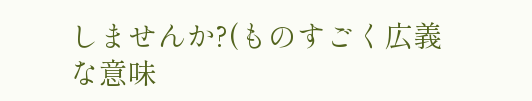しませんか?(ものすごく広義な意味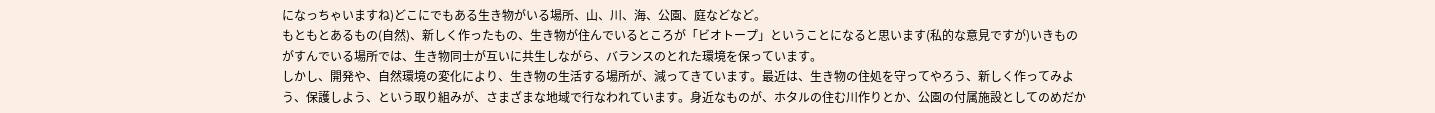になっちゃいますね)どこにでもある生き物がいる場所、山、川、海、公園、庭などなど。
もともとあるもの(自然)、新しく作ったもの、生き物が住んでいるところが「ビオトープ」ということになると思います(私的な意見ですが)いきものがすんでいる場所では、生き物同士が互いに共生しながら、バランスのとれた環境を保っています。
しかし、開発や、自然環境の変化により、生き物の生活する場所が、減ってきています。最近は、生き物の住処を守ってやろう、新しく作ってみよう、保護しよう、という取り組みが、さまざまな地域で行なわれています。身近なものが、ホタルの住む川作りとか、公園の付属施設としてのめだか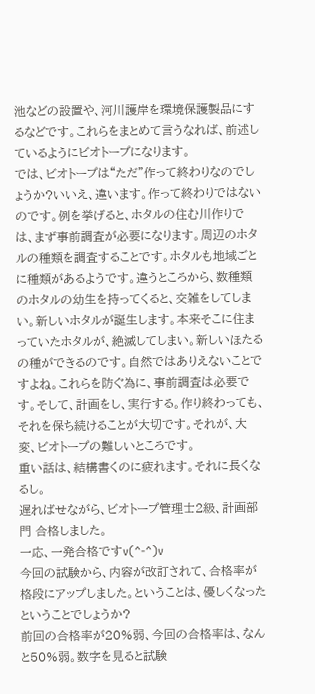池などの設置や、河川護岸を環境保護製品にするなどです。これらをまとめて言うなれば、前述しているようにビオトープになります。
では、ビオトープは“ただ”作って終わりなのでしょうか?いいえ、違います。作って終わりではないのです。例を挙げると、ホタルの住む川作りでは、まず事前調査が必要になります。周辺のホタルの種類を調査することです。ホタルも地域ごとに種類があるようです。違うところから、数種類のホタルの幼生を持ってくると、交雑をしてしまい。新しいホタルが誕生します。本来そこに住まっていたホタルが、絶滅してしまい。新しいほたるの種ができるのです。自然ではありえないことですよね。これらを防ぐ為に、事前調査は必要です。そして、計画をし、実行する。作り終わっても、それを保ち続けることが大切です。それが、大変、ビオトープの難しいところです。
重い話は、結構書くのに疲れます。それに長くなるし。
遅ればせながら、ビオトープ管理士2級、計画部門 合格しました。
一応、一発合格ですv(^-^)v
今回の試験から、内容が改訂されて、合格率が格段にアップしました。ということは、優しくなったということでしょうか?
前回の合格率が20%弱、今回の合格率は、なんと50%弱。数字を見ると試験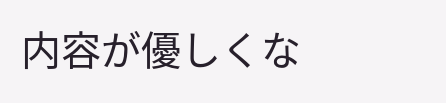内容が優しくな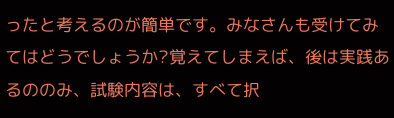ったと考えるのが簡単です。みなさんも受けてみてはどうでしょうか?覚えてしまえば、後は実践あるののみ、試験内容は、すべて択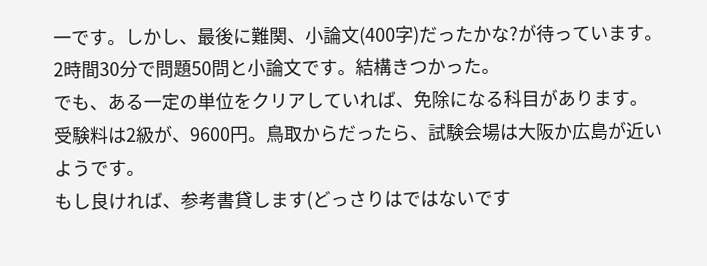一です。しかし、最後に難関、小論文(400字)だったかな?が待っています。2時間30分で問題50問と小論文です。結構きつかった。
でも、ある一定の単位をクリアしていれば、免除になる科目があります。
受験料は2級が、9600円。鳥取からだったら、試験会場は大阪か広島が近いようです。
もし良ければ、参考書貸します(どっさりはではないです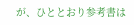が、ひととおり参考書は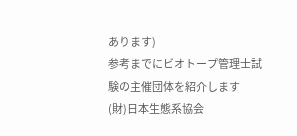あります)
参考までにビオトープ管理士試験の主催団体を紹介します
(財)日本生態系協会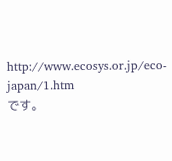http://www.ecosys.or.jp/eco-japan/1.htm
です。